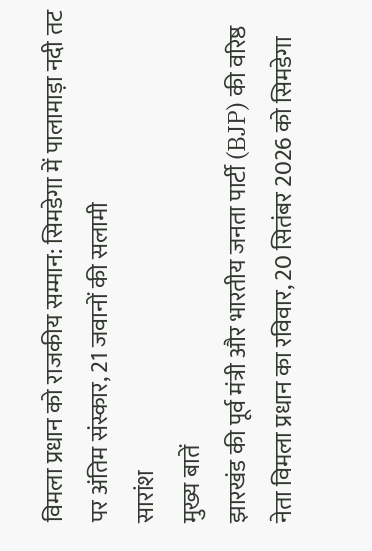विमला प्रधान को राजकीय सम्मान: सिमडेगा में पालामाड़ा नदी तट पर अंतिम संस्कार, 21 जवानों की सलामी
सारांश
मुख्य बातें
झारखंड की पूर्व मंत्री और भारतीय जनता पार्टी (BJP) की वरिष्ठ नेता विमला प्रधान का रविवार, 20 सितंबर 2026 को सिमडेगा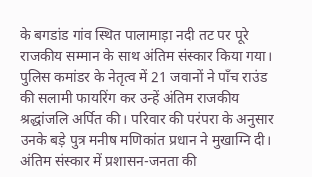के बगडांड गांव स्थित पालामाड़ा नदी तट पर पूरे राजकीय सम्मान के साथ अंतिम संस्कार किया गया। पुलिस कमांडर के नेतृत्व में 21 जवानों ने पाँच राउंड की सलामी फायरिंग कर उन्हें अंतिम राजकीय श्रद्धांजलि अर्पित की। परिवार की परंपरा के अनुसार उनके बड़े पुत्र मनीष मणिकांत प्रधान ने मुखाग्नि दी।
अंतिम संस्कार में प्रशासन-जनता की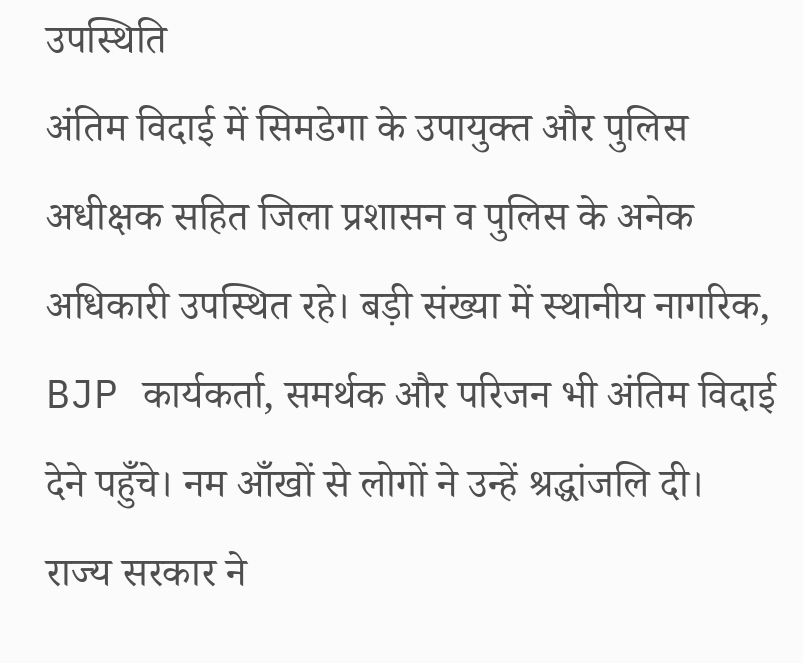उपस्थिति
अंतिम विदाई में सिमडेगा के उपायुक्त और पुलिस अधीक्षक सहित जिला प्रशासन व पुलिस के अनेक अधिकारी उपस्थित रहे। बड़ी संख्या में स्थानीय नागरिक, BJP कार्यकर्ता, समर्थक और परिजन भी अंतिम विदाई देने पहुँचे। नम आँखों से लोगों ने उन्हें श्रद्धांजलि दी। राज्य सरकार ने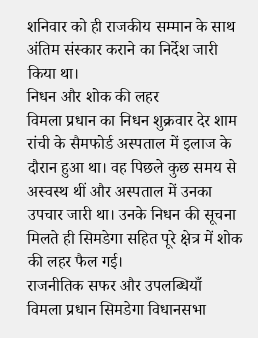शनिवार को ही राजकीय सम्मान के साथ अंतिम संस्कार कराने का निर्देश जारी किया था।
निधन और शोक की लहर
विमला प्रधान का निधन शुक्रवार देर शाम रांची के सैमफोर्ड अस्पताल में इलाज के दौरान हुआ था। वह पिछले कुछ समय से अस्वस्थ थीं और अस्पताल में उनका उपचार जारी था। उनके निधन की सूचना मिलते ही सिमडेगा सहित पूरे क्षेत्र में शोक की लहर फैल गई।
राजनीतिक सफर और उपलब्धियाँ
विमला प्रधान सिमडेगा विधानसभा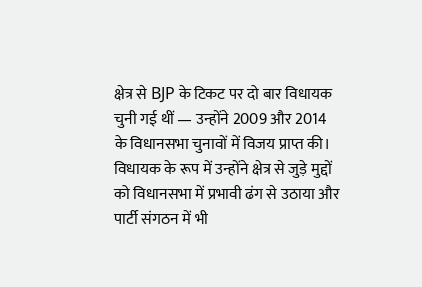क्षेत्र से BJP के टिकट पर दो बार विधायक चुनी गई थीं — उन्होंने 2009 और 2014 के विधानसभा चुनावों में विजय प्राप्त की। विधायक के रूप में उन्होंने क्षेत्र से जुड़े मुद्दों को विधानसभा में प्रभावी ढंग से उठाया और पार्टी संगठन में भी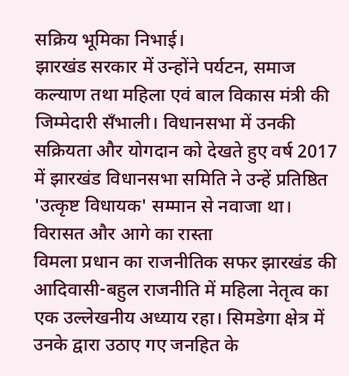सक्रिय भूमिका निभाई।
झारखंड सरकार में उन्होंने पर्यटन, समाज कल्याण तथा महिला एवं बाल विकास मंत्री की जिम्मेदारी सँभाली। विधानसभा में उनकी सक्रियता और योगदान को देखते हुए वर्ष 2017 में झारखंड विधानसभा समिति ने उन्हें प्रतिष्ठित 'उत्कृष्ट विधायक' सम्मान से नवाजा था।
विरासत और आगे का रास्ता
विमला प्रधान का राजनीतिक सफर झारखंड की आदिवासी-बहुल राजनीति में महिला नेतृत्व का एक उल्लेखनीय अध्याय रहा। सिमडेगा क्षेत्र में उनके द्वारा उठाए गए जनहित के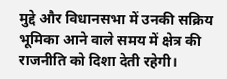मुद्दे और विधानसभा में उनकी सक्रिय भूमिका आने वाले समय में क्षेत्र की राजनीति को दिशा देती रहेगी।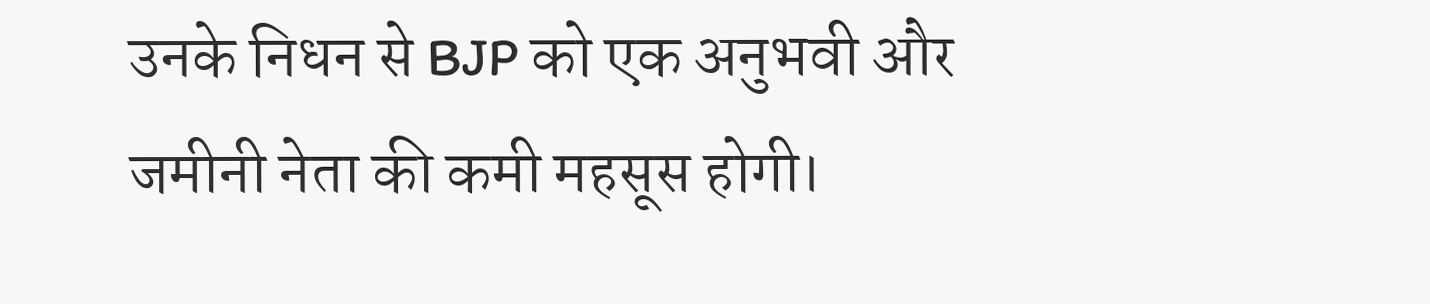उनके निधन से BJP को एक अनुभवी और जमीनी नेता की कमी महसूस होगी।